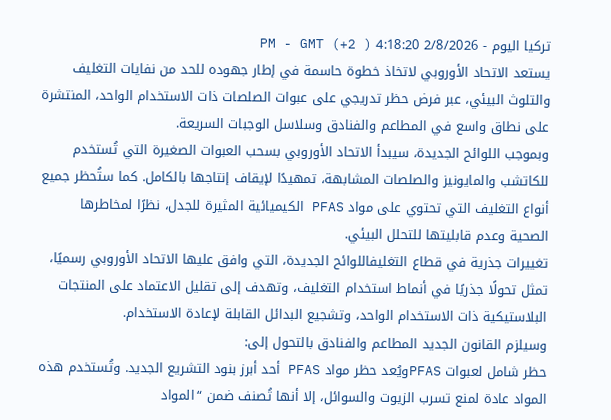تركيا اليوم - 2/8/2026 4:18:20 PM - GMT (+2 )
يستعد الاتحاد الأوروبي لاتخاذ خطوة حاسمة في إطار جهوده للحد من نفايات التغليف والتلوث البيئي، عبر فرض حظر تدريجي على عبوات الصلصات ذات الاستخدام الواحد، المنتشرة على نطاق واسع في المطاعم والفنادق وسلاسل الوجبات السريعة.
وبموجب اللوائح الجديدة، سيبدأ الاتحاد الأوروبي بسحب العبوات الصغيرة التي تُستخدم للكاتشب والمايونيز والصلصات المشابهة، تمهيدًا لإيقاف إنتاجها بالكامل. كما ستُحظر جميع أنواع التغليف التي تحتوي على مواد PFAS الكيميائية المثيرة للجدل، نظرًا لمخاطرها الصحية وعدم قابليتها للتحلل البيئي.
تغييرات جذرية في قطاع التغليفاللوائح الجديدة، التي وافق عليها الاتحاد الأوروبي رسميًا، تمثل تحولًا جذريًا في أنماط استخدام التغليف، وتهدف إلى تقليل الاعتماد على المنتجات البلاستيكية ذات الاستخدام الواحد، وتشجيع البدائل القابلة لإعادة الاستخدام.
وسيلزم القانون الجديد المطاعم والفنادق بالتحول إلى:
حظر شامل لعبوات PFASويُعد حظر مواد PFAS أحد أبرز بنود التشريع الجديد. وتُستخدم هذه المواد عادة لمنع تسرب الزيوت والسوائل، إلا أنها تُصنف ضمن “المواد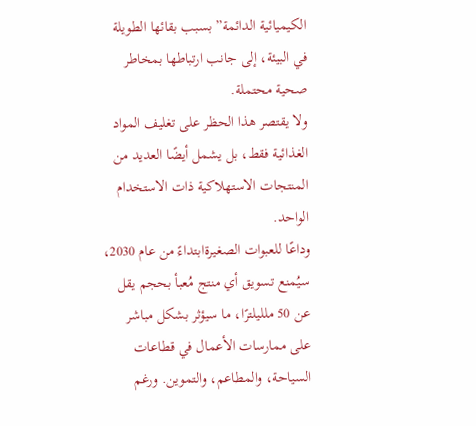الكيميائية الدائمة” بسبب بقائها الطويلة في البيئة، إلى جانب ارتباطها بمخاطر صحية محتملة.
ولا يقتصر هذا الحظر على تغليف المواد الغذائية فقط، بل يشمل أيضًا العديد من المنتجات الاستهلاكية ذات الاستخدام الواحد.
وداعًا للعبوات الصغيرةابتداءً من عام 2030، سيُمنع تسويق أي منتج مُعبأ بحجم يقل عن 50 ملليلترًا، ما سيؤثر بشكل مباشر على ممارسات الأعمال في قطاعات السياحة، والمطاعم، والتموين. ورغم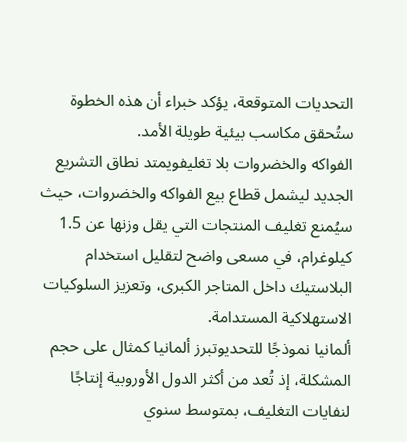التحديات المتوقعة، يؤكد خبراء أن هذه الخطوة ستُحقق مكاسب بيئية طويلة الأمد.
الفواكه والخضروات بلا تغليفويمتد نطاق التشريع الجديد ليشمل قطاع بيع الفواكه والخضروات، حيث سيُمنع تغليف المنتجات التي يقل وزنها عن 1.5 كيلوغرام، في مسعى واضح لتقليل استخدام البلاستيك داخل المتاجر الكبرى، وتعزيز السلوكيات الاستهلاكية المستدامة.
ألمانيا نموذجًا للتحديوتبرز ألمانيا كمثال على حجم المشكلة، إذ تُعد من أكثر الدول الأوروبية إنتاجًا لنفايات التغليف، بمتوسط سنوي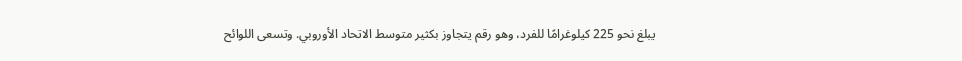يبلغ نحو 225 كيلوغرامًا للفرد، وهو رقم يتجاوز بكثير متوسط الاتحاد الأوروبي. وتسعى اللوائح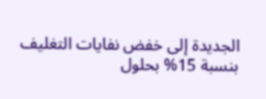الجديدة إلى خفض نفايات التغليف بنسبة 15% بحلول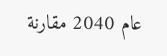عام 2040 مقارنة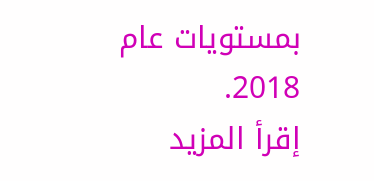بمستويات عام 2018.
إقرأ المزيد